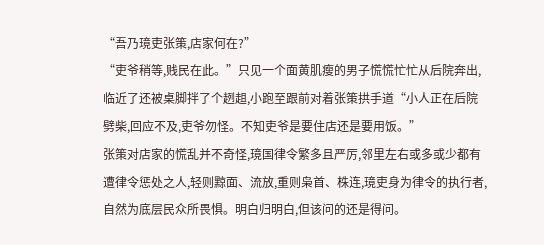“吾乃璄吏张策,店家何在?”
“吏爷稍等,贱民在此。”只见一个面黄肌瘦的男子慌慌忙忙从后院奔出,临近了还被桌脚拌了个趔趄,小跑至跟前对着张策拱手道“小人正在后院劈柴,回应不及,吏爷勿怪。不知吏爷是要住店还是要用饭。”
张策对店家的慌乱并不奇怪,璄国律令繁多且严厉,邻里左右或多或少都有遭律令惩处之人,轻则黥面、流放,重则枭首、株连,璄吏身为律令的执行者,自然为底层民众所畏惧。明白归明白,但该问的还是得问。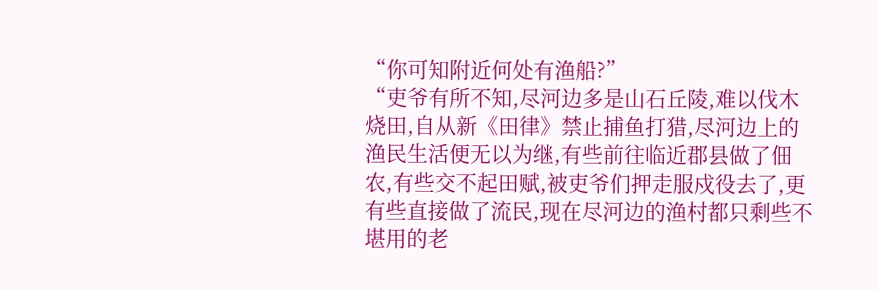“你可知附近何处有渔船?”
“吏爷有所不知,尽河边多是山石丘陵,难以伐木烧田,自从新《田律》禁止捕鱼打猎,尽河边上的渔民生活便无以为继,有些前往临近郡县做了佃农,有些交不起田赋,被吏爷们押走服戍役去了,更有些直接做了流民,现在尽河边的渔村都只剩些不堪用的老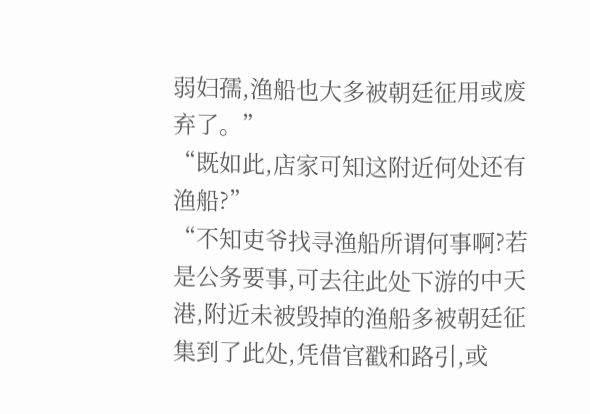弱妇孺,渔船也大多被朝廷征用或废弃了。”
“既如此,店家可知这附近何处还有渔船?”
“不知吏爷找寻渔船所谓何事啊?若是公务要事,可去往此处下游的中天港,附近未被毁掉的渔船多被朝廷征集到了此处,凭借官戳和路引,或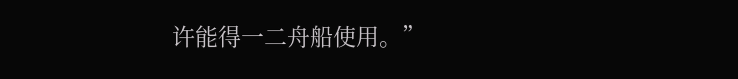许能得一二舟船使用。”